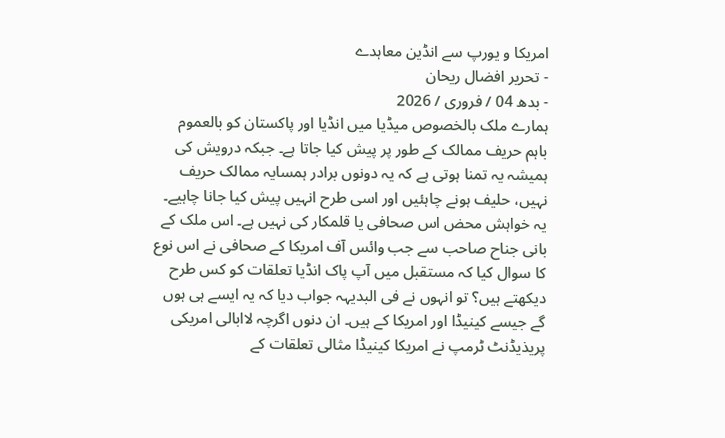امریکا و یورپ سے انڈین معاہدے
- تحریر افضال ریحان
- بدھ 04 / فروری / 2026
ہمارے ملک بالخصوص میڈیا میں انڈیا اور پاکستان کو بالعموم باہم حریف ممالک کے طور پر پیش کیا جاتا ہے۔ جبکہ درویش کی ہمیشہ یہ تمنا ہوتی ہے کہ یہ دونوں برادر ہمسایہ ممالک حریف نہیں، حلیف ہونے چاہئیں اور اسی طرح انہیں پیش کیا جانا چاہیے۔
یہ خواہش محض اس صحافی یا قلمکار کی نہیں ہے۔ اس ملک کے بانی جناح صاحب سے جب وائس آف امریکا کے صحافی نے اس نوع کا سوال کیا کہ مستقبل میں آپ پاک انڈیا تعلقات کو کس طرح دیکھتے ہیں؟ تو انہوں نے فی البدیہہ جواب دیا کہ یہ ایسے ہی ہوں گے جیسے کینیڈا اور امریکا کے ہیں۔ ان دنوں اگرچہ لاابالی امریکی پریذیڈنٹ ٹرمپ نے امریکا کینیڈا مثالی تعلقات کے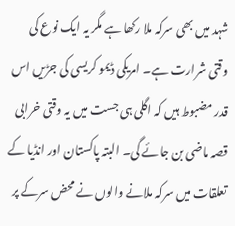شہد میں بھی سرکہ ملا رکھا ہے مگر یہ ایک نوع کی وقتی شرارت ہے۔ امریکی ڈیمو کریسی کی جڑیں اس قدر مضبوط ہیں کہ اگلی ہی جست میں یہ وقتی خرابی قصہ ماضی بن جائے گی۔ البتہ پاکستان اور انڈیا کے تعلقات میں سرکہ ملانے والوں نے محض سرکے پر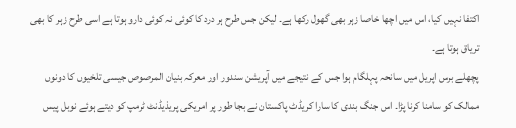اکتفا نہیں کیا، اس میں اچھا خاصا زہر بھی گھول رکھا ہے۔ لیکن جس طرح ہر درد کا کوئی نہ کوئی دارو ہوتا ہے اسی طرح زہر کا بھی تریاق ہوتا ہے۔
پچھلے برس اپریل میں سانحہ پہلگام ہوا جس کے نتیجے میں آپریشن سندور اور معرکہ بنیان المرصوص جیسی تلخیوں کا دونوں ممالک کو سامنا کرنا پڑا۔ اس جنگ بندی کا سارا کریڈٹ پاکستان نے بجا طور پر امریکی پریذیڈنٹ ٹرمپ کو دیتے ہوئے نوبل پیس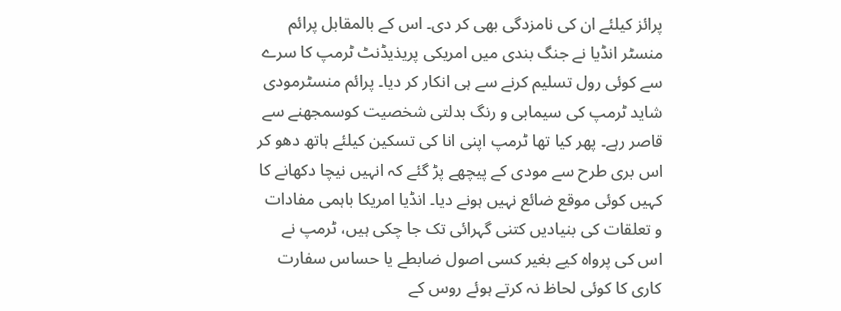پرائز کیلئے ان کی نامزدگی بھی کر دی۔ اس کے بالمقابل پرائم منسٹر انڈیا نے جنگ بندی میں امریکی پریذیڈنٹ ٹرمپ کا سرے سے کوئی رول تسلیم کرنے سے ہی انکار کر دیا۔ پرائم منسٹرمودی شاید ٹرمپ کی سیمابی و رنگ بدلتی شخصیت کوسمجھنے سے قاصر رہے۔ پھر کیا تھا ٹرمپ اپنی انا کی تسکین کیلئے ہاتھ دھو کر اس بری طرح سے مودی کے پیچھے پڑ گئے کہ انہیں نیچا دکھانے کا کہیں کوئی موقع ضائع نہیں ہونے دیا۔ انڈیا امریکا باہمی مفادات و تعلقات کی بنیادیں کتنی گہرائی تک جا چکی ہیں، ٹرمپ نے اس کی پرواہ کیے بغیر کسی اصول ضابطے یا حساس سفارت کاری کا کوئی لحاظ نہ کرتے ہوئے روس کے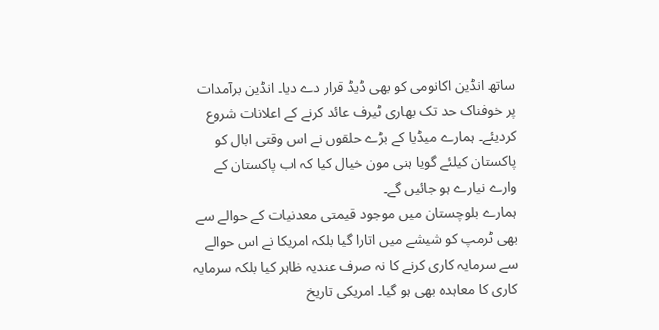ساتھ انڈین اکانومی کو بھی ڈیڈ قرار دے دیا۔ انڈین برآمدات پر خوفناک حد تک بھاری ٹیرف عائد کرنے کے اعلانات شروع کردیئے۔ ہمارے میڈیا کے بڑے حلقوں نے اس وقتی ابال کو پاکستان کیلئے گویا ہنی مون خیال کیا کہ اب پاکستان کے وارے نیارے ہو جائیں گے۔
ہمارے بلوچستان میں موجود قیمتی معدنیات کے حوالے سے بھی ٹرمپ کو شیشے میں اتارا گیا بلکہ امریکا نے اس حوالے سے سرمایہ کاری کرنے کا نہ صرف عندیہ ظاہر کیا بلکہ سرمایہ کاری کا معاہدہ بھی ہو گیا۔ امریکی تاریخ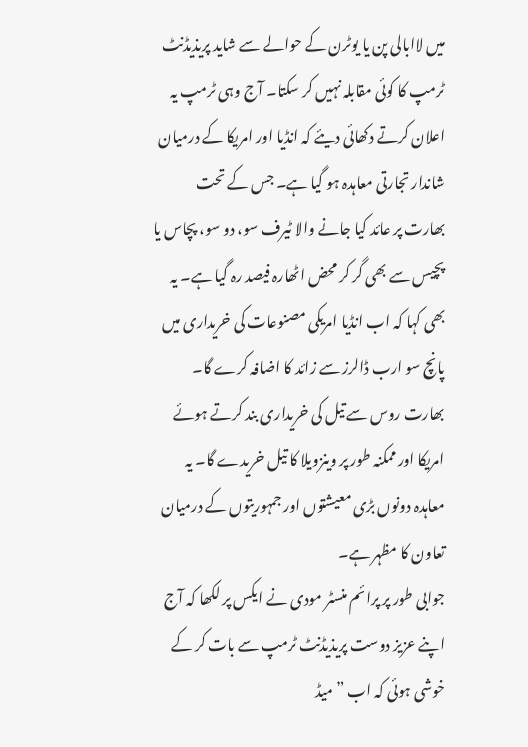میں لاابالی پن یا یوٹرن کے حوالے سے شاید پریذیڈنٹ ٹرمپ کا کوئی مقابلہ نہیں کر سکتا۔ آج وہی ٹرمپ یہ اعلان کرتے دکھائی دیئے کہ انڈیا اور امریکا کے درمیان شاندار تجارتی معاہدہ ہو گیا ہے۔ جس کے تحت بھارت پر عائد کیا جانے والا ٹیرف سو، دو سو، پچاس یا پچیس سے بھی گر کر محض اٹھارہ فیصد رہ گیا ہے۔ یہ بھی کہا کہ اب انڈیا امریکی مصنوعات کی خریداری میں پانچ سو ارب ڈالرز سے زائد کا اضافہ کرے گا۔ بھارت روس سے تیل کی خریداری بند کرتے ہوئے امریکا اور ممکنہ طور پر وینزویلا کا تیل خریدے گا۔ یہ معاہدہ دونوں بڑی معیشتوں اور جمہوریتوں کے درمیان تعاون کا مظہر ہے۔
جوابی طور پر پرائم منسٹر مودی نے ایکس پر لکھا کہ آج اپنے عزیز دوست پریذیڈنٹ ٹرمپ سے بات کر کے خوشی ہوئی کہ اب ”میڈ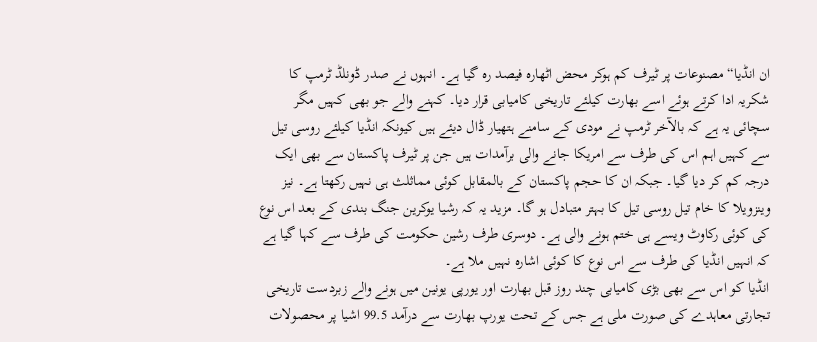ان انڈیا“ مصنوعات پر ٹیرف کم ہوکر محض اٹھارہ فیصد رہ گیا ہے۔ انہوں نے صدر ڈونلڈ ٹرمپ کا شکریہ ادا کرتے ہوئے اسے بھارت کیلئے تاریخی کامیابی قرار دیا۔ کہنے والے جو بھی کہیں مگر سچائی یہ ہے کہ بالآخر ٹرمپ نے مودی کے سامنے ہتھیار ڈال دیئے ہیں کیونکہ انڈیا کیلئے روسی تیل سے کہیں اہم اس کی طرف سے امریکا جانے والی برآمدات ہیں جن پر ٹیرف پاکستان سے بھی ایک درجہ کم کر دیا گیا۔ جبکہ ان کا حجم پاکستان کے بالمقابل کوئی مماثلث ہی نہیں رکھتا ہے۔ نیز وینزویلا کا خام تیل روسی تیل کا بہتر متبادل ہو گا۔ مزید یہ کہ رشیا یوکرین جنگ بندی کے بعد اس نوع کی کوئی رکاوٹ ویسے ہی ختم ہونے والی ہے۔ دوسری طرف رشین حکومت کی طرف سے کہا گیا ہے کہ انہیں انڈیا کی طرف سے اس نوع کا کوئی اشارہ نہیں ملا ہے۔
انڈیا کو اس سے بھی بڑی کامیابی چند روز قبل بھارت اور یورپی یونین میں ہونے والے زبردست تاریخی تجارتی معاہدے کی صورت ملی ہے جس کے تحت یورپ بھارت سے درآمد 99.5 اشیا پر محصولات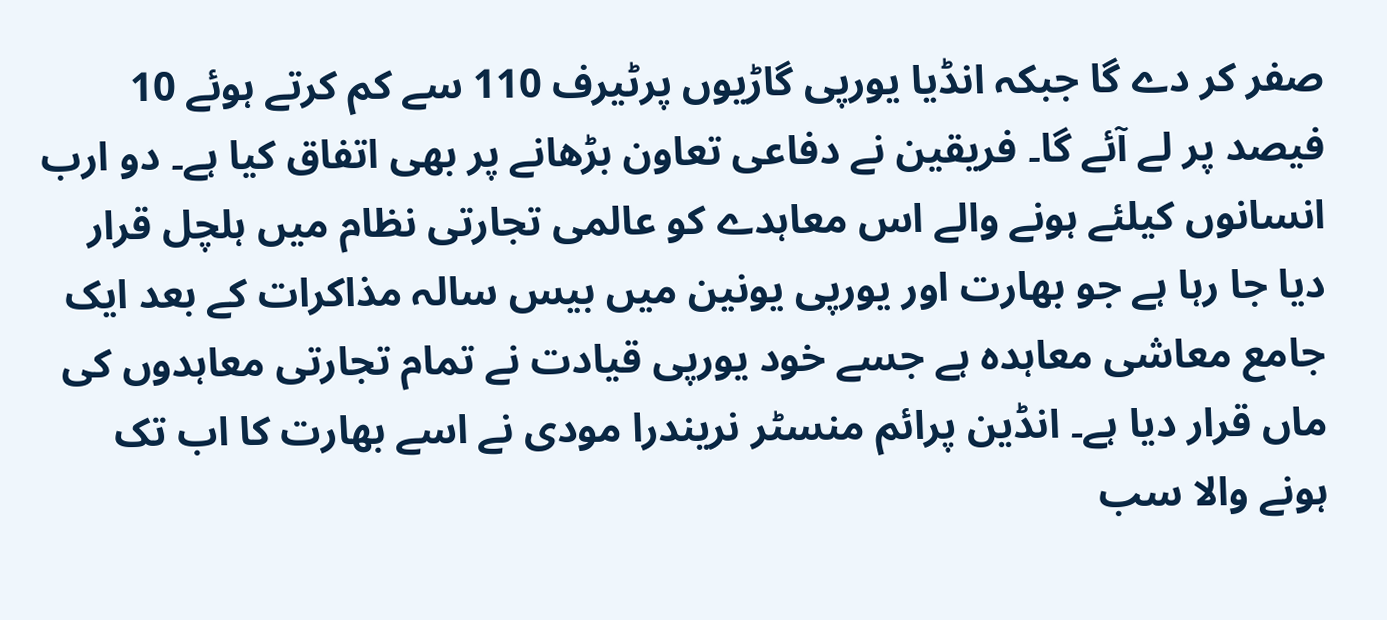صفر کر دے گا جبکہ انڈیا یورپی گاڑیوں پرٹیرف 110 سے کم کرتے ہوئے 10 فیصد پر لے آئے گا۔ فریقین نے دفاعی تعاون بڑھانے پر بھی اتفاق کیا ہے۔ دو ارب انسانوں کیلئے ہونے والے اس معاہدے کو عالمی تجارتی نظام میں ہلچل قرار دیا جا رہا ہے جو بھارت اور یورپی یونین میں بیس سالہ مذاکرات کے بعد ایک جامع معاشی معاہدہ ہے جسے خود یورپی قیادت نے تمام تجارتی معاہدوں کی ماں قرار دیا ہے۔ انڈین پرائم منسٹر نریندرا مودی نے اسے بھارت کا اب تک ہونے والا سب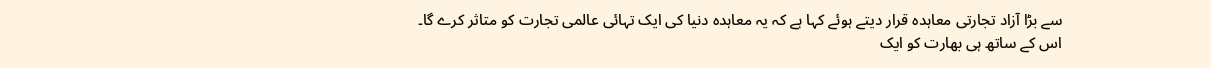سے بڑا آزاد تجارتی معاہدہ قرار دیتے ہوئے کہا ہے کہ یہ معاہدہ دنیا کی ایک تہائی عالمی تجارت کو متاثر کرے گا۔
اس کے ساتھ ہی بھارت کو ایک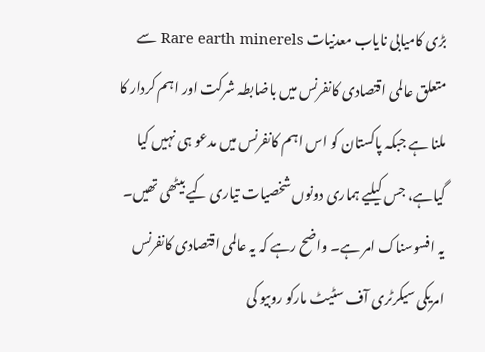بڑی کامیابی نایاب معدنیات Rare earth minerels سے متعلق عالمی اقتصادی کانفرنس میں باضابطہ شرکت اور اہم کردار کا ملنا ہے جبکہ پاکستان کو اس اہم کانفرنس میں مدعو ہی نہیں کیا گیاہے، جس کیلیے ہماری دونوں شخصیات تیاری کیے بیٹھی تھیں۔ یہ افسوسناک امر ہے۔ واضح رہے کہ یہ عالمی اقتصادی کانفرنس امریکی سیکرٹری آف سٹیٹ مارکو روبیو کی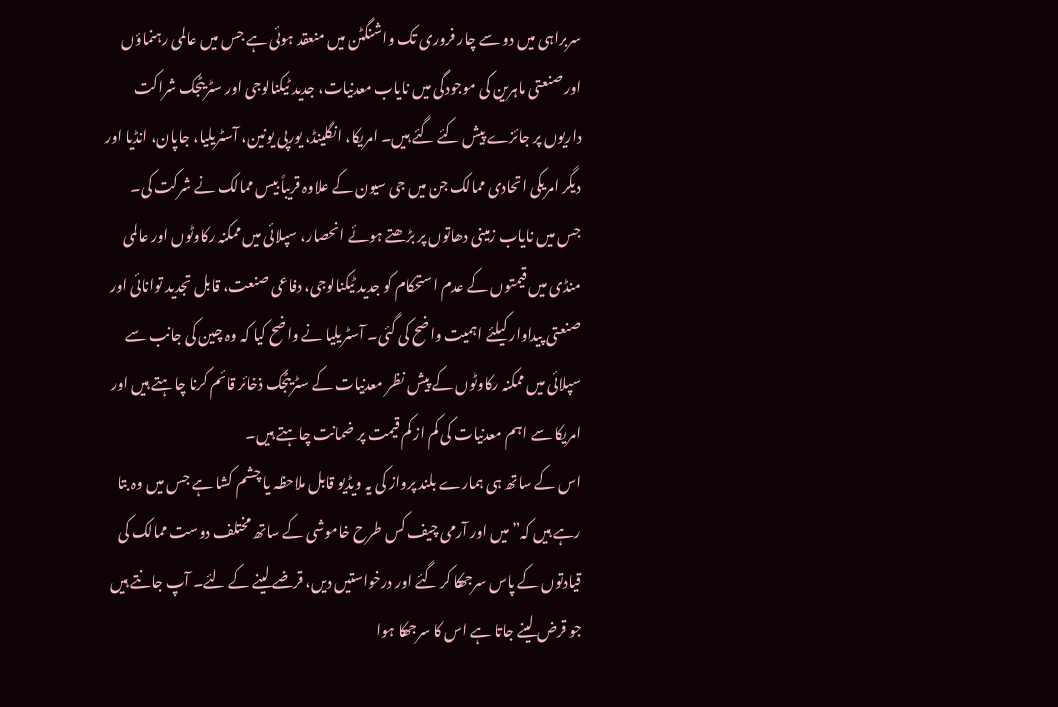سربراہی میں دو سے چار فروری تک واشنگٹن میں منعقد ہوئی ہے جس میں عالمی رہنماؤں اور صنعتی ماہرین کی موجودگی میں نایاب معدنیات، جدید ٹیکنالوجی اور سٹریٹجک شراکت داریوں پر جائزے پیش کئے گئے ہیں۔ امریکا، انگلینڈ، یورپی یونین، آسٹریلیا، جاپان، انڈیا اور دیگر امریکی اتحادی ممالک جن میں جی سیون کے علاوہ قریباً بیس ممالک نے شرکت کی۔ جس میں نایاب زمینی دھاتوں پر بڑھتے ہوئے انحصار، سپلائی میں ممکنہ رکاوٹوں اور عالمی منڈی میں قیمتوں کے عدم استحکام کو جدید ٹیکنالوجی، دفاعی صنعت، قابل تجدید توانائی اور صنعتی پیداوار کیلئے اہمیت واضح کی گئی۔ آسٹریلیا نے واضح کیا کہ وہ چین کی جانب سے سپلائی میں ممکنہ رکاوٹوں کے پیش نظر معدنیات کے سٹریٹجک ذخائر قائم کرنا چاہتے ہیں اور امریکا سے اہم معدنیات کی کم از کم قیمت پر ضمانت چاہتے ہیں۔
اس کے ساتھ ہی ہمارے بلند پرواز کی یہ ویڈیو قابل ملاحظہ یا چشم کشا ہے جس میں وہ بتا رہے ہیں کہ” میں اور آرمی چیف کس طرح خاموشی کے ساتھ مختلف دوست ممالک کی قیادتوں کے پاس سرجھکا کر گئے اور درخواستیں دیں، قرضے لینے کے لئے۔ آپ جانتے ہیں جو قرض لینے جاتا ہے اس کا سرجھکا ہوا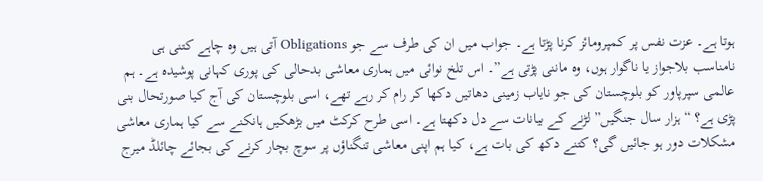ہوتا ہے۔ عزت نفس پر کمپرومائز کرنا پڑتا ہے۔ جواب میں ان کی طرف سے جو Obligations آتی ہیں وہ چاہے کتنی ہی نامناسب بلاجواز یا ناگوار ہوں، وہ ماننی پڑتی ہے”۔ اس تلخ نوائی میں ہماری معاشی بدحالی کی پوری کہانی پوشیدہ ہے۔ ہم عالمی سپرپاور کو بلوچستان کی جو نایاب زمینی دھاتیں دکھا کر رام کر رہے تھے، اسی بلوچستان کی آج کیا صورتحال بنی پڑی ہے؟ “ہزار سال جنگیں” لڑنے کے بیانات سے دل دکھتا ہے۔ اسی طرح کرکٹ میں بڑھکیں ہانکنے سے کیا ہماری معاشی مشکلات دور ہو جائیں گی؟ کتنے دکھ کی بات ہے، کیا ہم اپنی معاشی تنگناؤں پر سوچ بچار کرنے کی بجائے چائلڈ میرج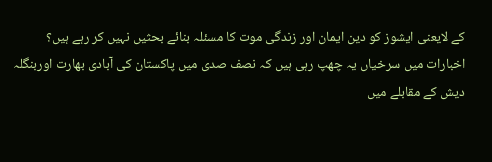کے لایعنی ایشوز کو دین ایمان اور زندگی موت کا مسئلہ بنائے بحثیں نہیں کر رہے ہیں؟
اخبارات میں سرخیاں یہ چھپ رہی ہیں کہ نصف صدی میں پاکستان کی آبادی بھارت اوربنگلہ دیش کے مقابلے میں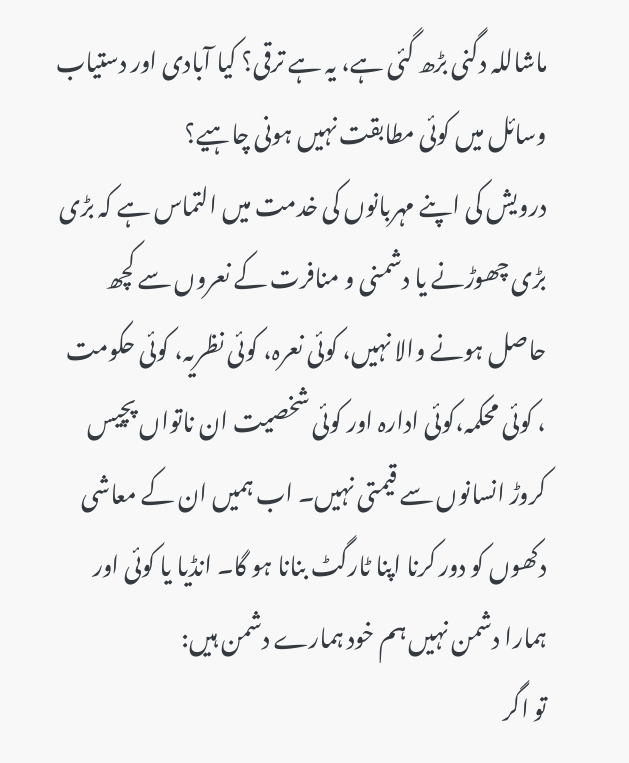ماشاللہ دگنی بڑھ گئی ہے، یہ ہے ترقی؟ کیا آبادی اور دستیاب وسائل میں کوئی مطابقت نہیں ہونی چاہیے؟
درویش کی اپنے مہربانوں کی خدمت میں التماس ہے کہ بڑی بڑی چھوڑنے یا دشمنی و منافرت کے نعروں سے کچھ حاصل ہونے والا نہیں، کوئی نعرہ، کوئی نظریہ، کوئی حکومت ، کوئی محکمہ،کوئی ادارہ اور کوئی شخصیت ان ناتواں پچیس کروڑ انسانوں سے قیمتی نہیں۔ اب ہمیں ان کے معاشی دکھوں کو دور کرنا اپنا ٹارگٹ بنانا ہو گا۔ انڈیا یا کوئی اور ہمارا دشمن نہیں ہم خود ہمارے دشمن ہیں:
تو اگر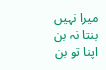میرا نہیں بنتا نہ بن اپنا تو بن